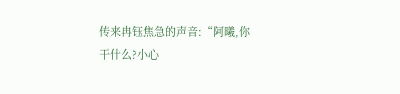传来冉钰焦急的声音:“阿曦,你干什么?小心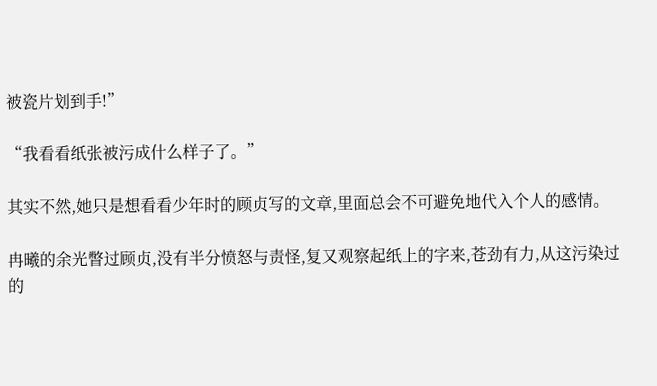被瓷片划到手!”

“我看看纸张被污成什么样子了。”

其实不然,她只是想看看少年时的顾贞写的文章,里面总会不可避免地代入个人的感情。

冉曦的余光瞥过顾贞,没有半分愤怒与责怪,复又观察起纸上的字来,苍劲有力,从这污染过的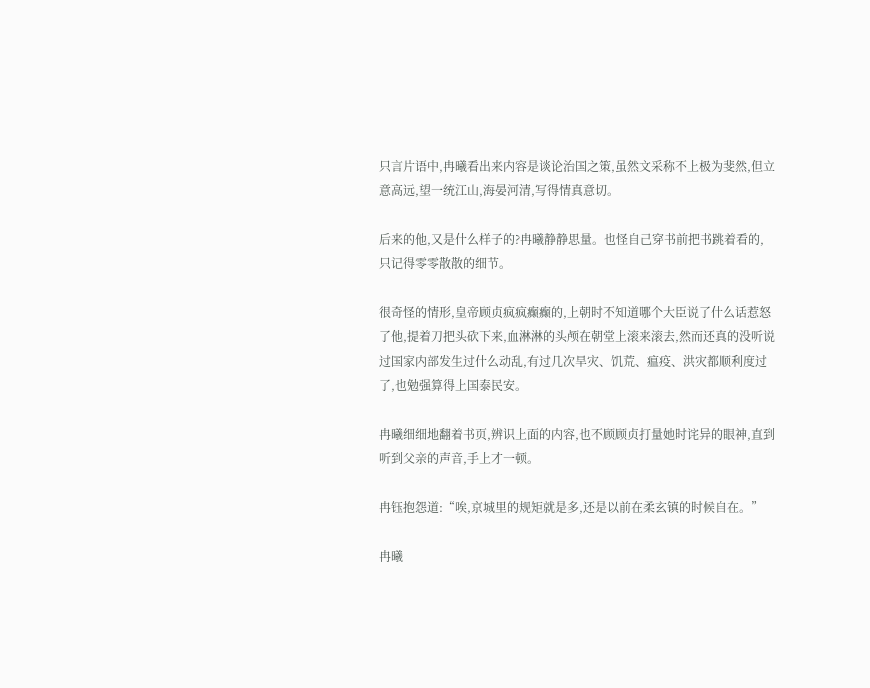只言片语中,冉曦看出来内容是谈论治国之策,虽然文采称不上极为斐然,但立意高远,望一统江山,海晏河清,写得情真意切。

后来的他,又是什么样子的?冉曦静静思量。也怪自己穿书前把书跳着看的,只记得零零散散的细节。

很奇怪的情形,皇帝顾贞疯疯癫癫的,上朝时不知道哪个大臣说了什么话惹怒了他,提着刀把头砍下来,血淋淋的头颅在朝堂上滚来滚去,然而还真的没听说过国家内部发生过什么动乱,有过几次旱灾、饥荒、瘟疫、洪灾都顺利度过了,也勉强算得上国泰民安。

冉曦细细地翻着书页,辨识上面的内容,也不顾顾贞打量她时诧异的眼神,直到听到父亲的声音,手上才一顿。

冉钰抱怨道:“唉,京城里的规矩就是多,还是以前在柔玄镇的时候自在。”

冉曦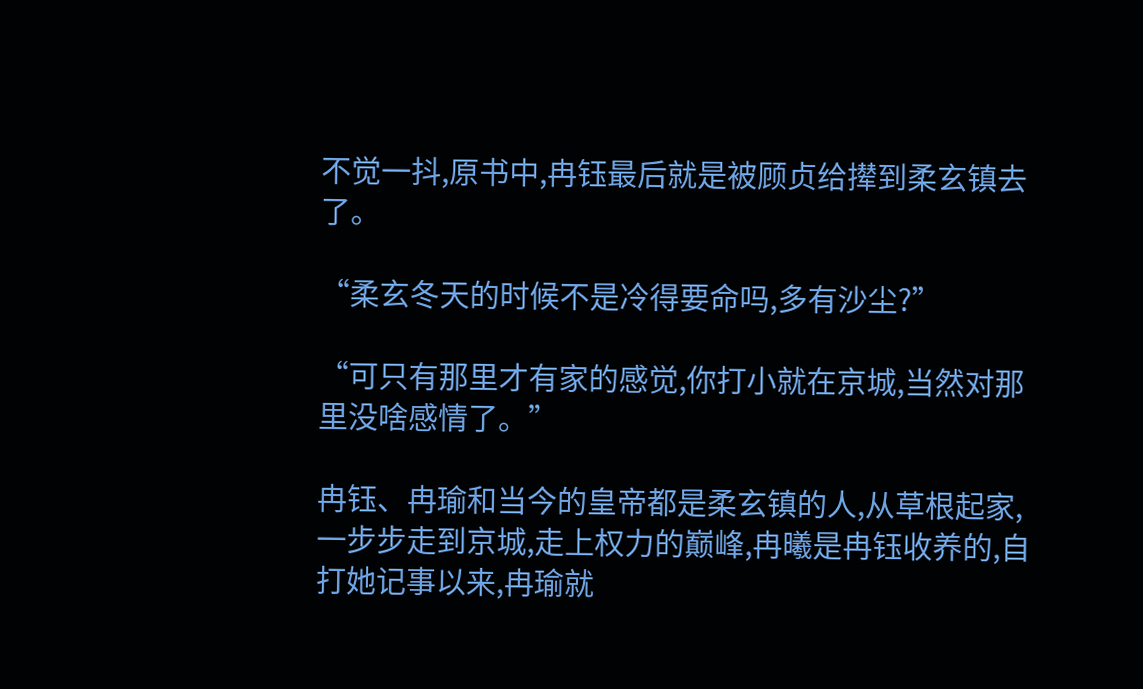不觉一抖,原书中,冉钰最后就是被顾贞给撵到柔玄镇去了。

“柔玄冬天的时候不是冷得要命吗,多有沙尘?”

“可只有那里才有家的感觉,你打小就在京城,当然对那里没啥感情了。”

冉钰、冉瑜和当今的皇帝都是柔玄镇的人,从草根起家,一步步走到京城,走上权力的巅峰,冉曦是冉钰收养的,自打她记事以来,冉瑜就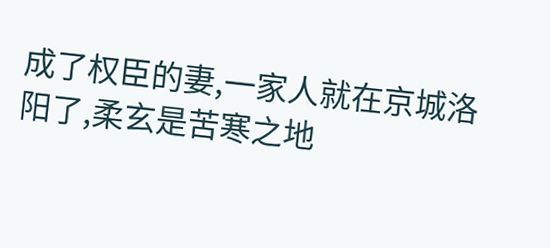成了权臣的妻,一家人就在京城洛阳了,柔玄是苦寒之地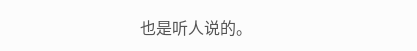也是听人说的。